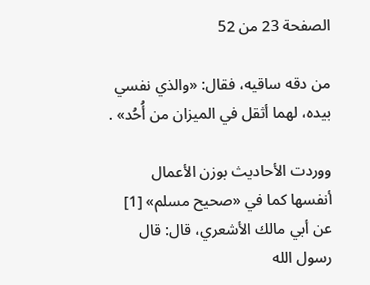الصفحة 23 من 52

من دقه ساقيه، فقال: «والذي نفسي بيده، لهما أثقل في الميزان من أُحُد» .

ووردت الأحاديث بوزن الأعمال أنفسها كما في «صحيح مسلم» [1] عن أبي مالك الأشعري، قال: قال رسول الله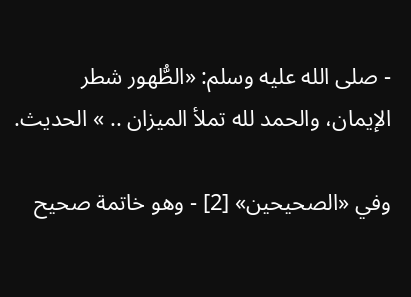- صلى الله عليه وسلم: «الطُّهور شطر الإيمان، والحمد لله تملأ الميزان .. » الحديث.

وفي «الصحيحين» [2] - وهو خاتمة صحيح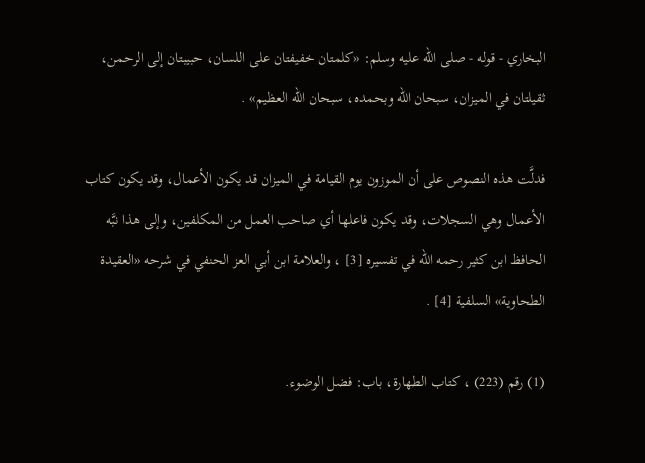البخاري - قوله - صلى الله عليه وسلم: «كلمتان خفيفتان على اللسان، حبيبتان إلى الرحمن، ثقيلتان في الميزان، سبحان الله وبحمده، سبحان الله العظيم» .

فدلَّت هذه النصوص على أن الموزون يوم القيامة في الميزان قد يكون الأعمال، وقد يكون كتاب الأعمال وهي السجلات، وقد يكون فاعلها أي صاحب العمل من المكلفين، وإلى هذا نبَّه الحافظ ابن كثير رحمه الله في تفسيره [3] ، والعلامة ابن أبي العز الحنفي في شرحه «العقيدة الطحاوية» السلفية [4] .

(1) رقم (223) ، كتاب الطهارة، باب: فضل الوضوء.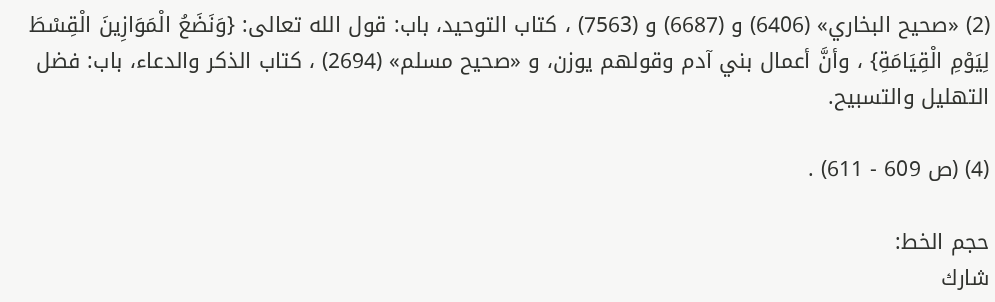(2) «صحيح البخاري» (6406) و (6687) و (7563) ، كتاب التوحيد، باب: قول الله تعالى: {وَنَضَعُ الْمَوَازِينَ الْقِسْطَ لِيَوْمِ الْقِيَامَةِ} ، وأنَّ أعمال بني آدم وقولهم يوزن، و «صحيح مسلم» (2694) ، كتاب الذكر والدعاء، باب: فضل التهليل والتسبيح.

(4) (ص 609 - 611) .

حجم الخط:
شارك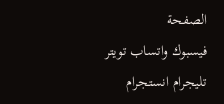الصفحة
فيسبوك واتساب تويتر تليجرام انستجرام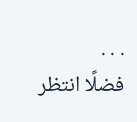. . .
فضلًا انتظر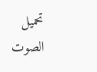تحميل الصوت